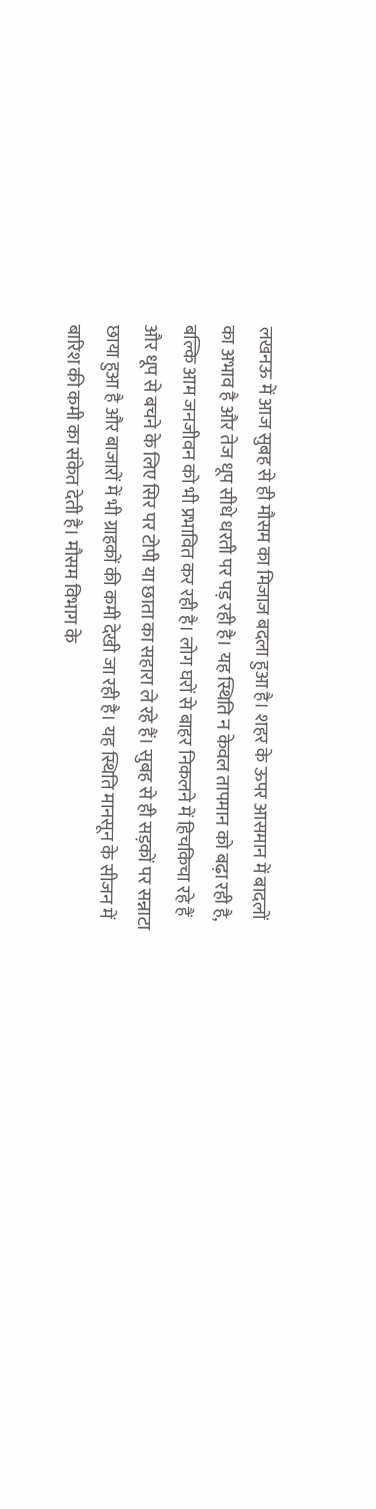लखनऊ में आज सुबह से ही मौसम का मिजाज बदला हुआ है। शहर के ऊपर आसमान में बादलों का अभाव है और तेज धूप सीधे धरती पर पड़ रही है। यह स्थिति न केवल तापमान को बढ़ा रही है, बल्कि आम जनजीवन को भी प्रभावित कर रही है। लोग घरों से बाहर निकलने में हिचकिचा रहे हैं और धूप से बचने के लिए सिर पर टोपी या छाता का सहारा ले रहे हैं। सुबह से ही सड़कों पर सन्नाटा छाया हुआ है और बाजारों में भी ग्राहकों की कमी देखी जा रही है। यह स्थिति मानसून के सीजन में बारिश की कमी का संकेत देती है। मौसम विभाग के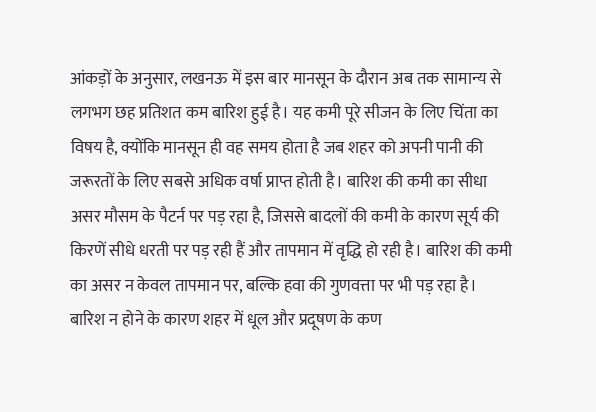आंकड़ों के अनुसार, लखनऊ में इस बार मानसून के दौरान अब तक सामान्य से लगभग छह प्रतिशत कम बारिश हुई है। यह कमी पूरे सीजन के लिए चिंता का विषय है, क्योंकि मानसून ही वह समय होता है जब शहर को अपनी पानी की जरूरतों के लिए सबसे अधिक वर्षा प्राप्त होती है। बारिश की कमी का सीधा असर मौसम के पैटर्न पर पड़ रहा है, जिससे बादलों की कमी के कारण सूर्य की किरणें सीधे धरती पर पड़ रही हैं और तापमान में वृद्धि हो रही है। बारिश की कमी का असर न केवल तापमान पर, बल्कि हवा की गुणवत्ता पर भी पड़ रहा है। बारिश न होने के कारण शहर में धूल और प्रदूषण के कण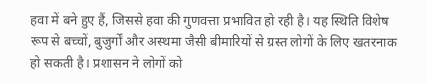हवा में बने हुए हैं, जिससे हवा की गुणवत्ता प्रभावित हो रही है। यह स्थिति विशेष रूप से बच्चों, बुजुर्गों और अस्थमा जैसी बीमारियों से ग्रस्त लोगों के लिए खतरनाक हो सकती है। प्रशासन ने लोगों को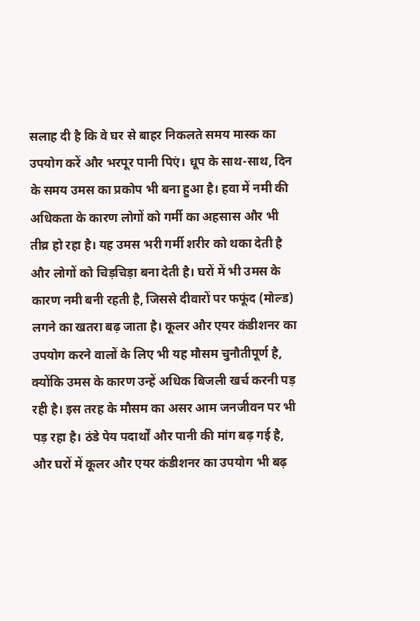सलाह दी है कि वे घर से बाहर निकलते समय मास्क का उपयोग करें और भरपूर पानी पिएं। धूप के साथ-साथ, दिन के समय उमस का प्रकोप भी बना हुआ है। हवा में नमी की अधिकता के कारण लोगों को गर्मी का अहसास और भी तीव्र हो रहा है। यह उमस भरी गर्मी शरीर को थका देती है और लोगों को चिड़चिड़ा बना देती है। घरों में भी उमस के कारण नमी बनी रहती है, जिससे दीवारों पर फफूंद (मोल्ड) लगने का खतरा बढ़ जाता है। कूलर और एयर कंडीशनर का उपयोग करने वालों के लिए भी यह मौसम चुनौतीपूर्ण है, क्योंकि उमस के कारण उन्हें अधिक बिजली खर्च करनी पड़ रही है। इस तरह के मौसम का असर आम जनजीवन पर भी पड़ रहा है। ठंडे पेय पदार्थों और पानी की मांग बढ़ गई है, और घरों में कूलर और एयर कंडीशनर का उपयोग भी बढ़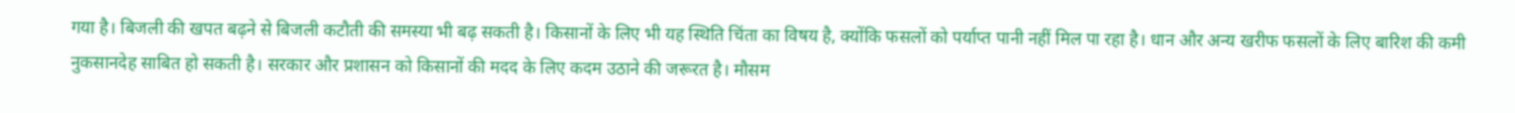गया है। बिजली की खपत बढ़ने से बिजली कटौती की समस्या भी बढ़ सकती है। किसानों के लिए भी यह स्थिति चिंता का विषय है, क्योंकि फसलों को पर्याप्त पानी नहीं मिल पा रहा है। धान और अन्य खरीफ फसलों के लिए बारिश की कमी नुकसानदेह साबित हो सकती है। सरकार और प्रशासन को किसानों की मदद के लिए कदम उठाने की जरूरत है। मौसम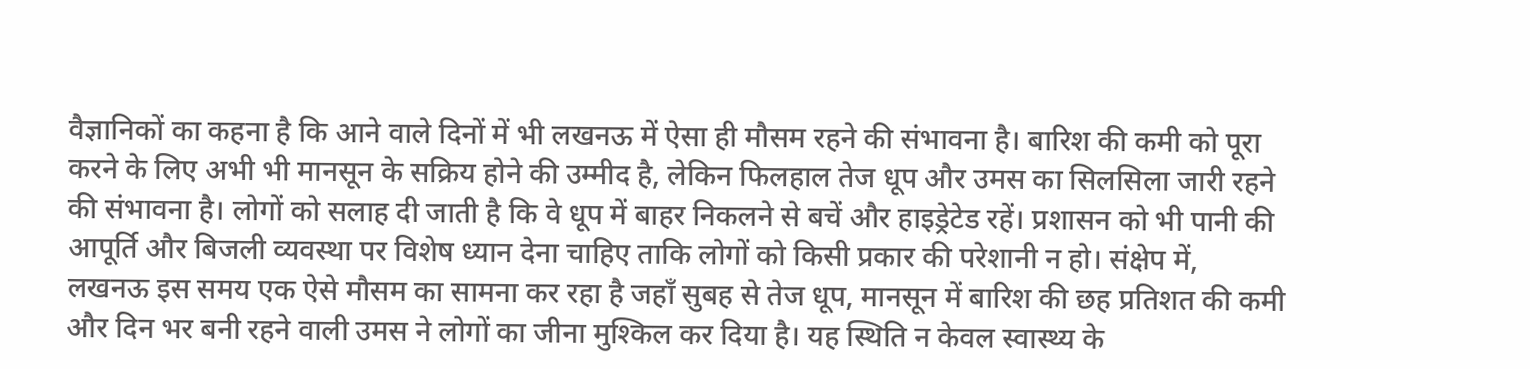वैज्ञानिकों का कहना है कि आने वाले दिनों में भी लखनऊ में ऐसा ही मौसम रहने की संभावना है। बारिश की कमी को पूरा करने के लिए अभी भी मानसून के सक्रिय होने की उम्मीद है, लेकिन फिलहाल तेज धूप और उमस का सिलसिला जारी रहने की संभावना है। लोगों को सलाह दी जाती है कि वे धूप में बाहर निकलने से बचें और हाइड्रेटेड रहें। प्रशासन को भी पानी की आपूर्ति और बिजली व्यवस्था पर विशेष ध्यान देना चाहिए ताकि लोगों को किसी प्रकार की परेशानी न हो। संक्षेप में, लखनऊ इस समय एक ऐसे मौसम का सामना कर रहा है जहाँ सुबह से तेज धूप, मानसून में बारिश की छह प्रतिशत की कमी और दिन भर बनी रहने वाली उमस ने लोगों का जीना मुश्किल कर दिया है। यह स्थिति न केवल स्वास्थ्य के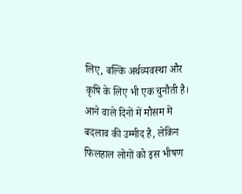लिए, बल्कि अर्थव्यवस्था और कृषि के लिए भी एक चुनौती है। आने वाले दिनों में मौसम में बदलाव की उम्मीद है, लेकिन फिलहाल लोगों को इस भीषण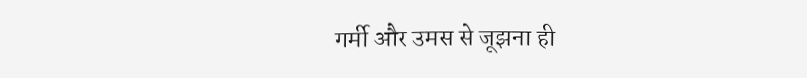गर्मी और उमस से जूझना ही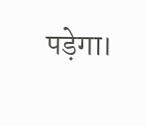पड़ेगा।